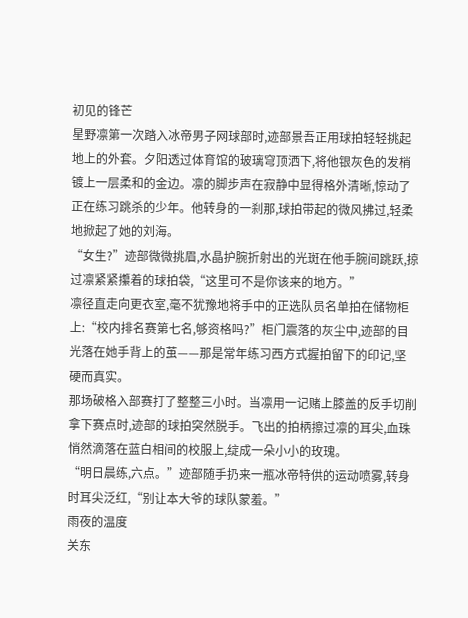初见的锋芒
星野凛第一次踏入冰帝男子网球部时,迹部景吾正用球拍轻轻挑起地上的外套。夕阳透过体育馆的玻璃穹顶洒下,将他银灰色的发梢镀上一层柔和的金边。凛的脚步声在寂静中显得格外清晰,惊动了正在练习跳杀的少年。他转身的一刹那,球拍带起的微风拂过,轻柔地掀起了她的刘海。
“女生?”迹部微微挑眉,水晶护腕折射出的光斑在他手腕间跳跃,掠过凛紧紧攥着的球拍袋,“这里可不是你该来的地方。”
凛径直走向更衣室,毫不犹豫地将手中的正选队员名单拍在储物柜上:“校内排名赛第七名,够资格吗?”柜门震落的灰尘中,迹部的目光落在她手背上的茧——那是常年练习西方式握拍留下的印记,坚硬而真实。
那场破格入部赛打了整整三小时。当凛用一记赌上膝盖的反手切削拿下赛点时,迹部的球拍突然脱手。飞出的拍柄擦过凛的耳尖,血珠悄然滴落在蓝白相间的校服上,绽成一朵小小的玫瑰。
“明日晨练,六点。”迹部随手扔来一瓶冰帝特供的运动喷雾,转身时耳尖泛红,“别让本大爷的球队蒙羞。”
雨夜的温度
关东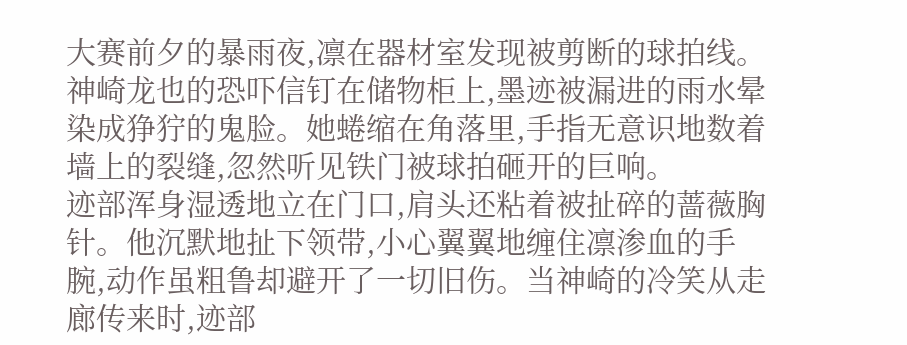大赛前夕的暴雨夜,凛在器材室发现被剪断的球拍线。神崎龙也的恐吓信钉在储物柜上,墨迹被漏进的雨水晕染成狰狞的鬼脸。她蜷缩在角落里,手指无意识地数着墙上的裂缝,忽然听见铁门被球拍砸开的巨响。
迹部浑身湿透地立在门口,肩头还粘着被扯碎的蔷薇胸针。他沉默地扯下领带,小心翼翼地缠住凛渗血的手腕,动作虽粗鲁却避开了一切旧伤。当神崎的冷笑从走廊传来时,迹部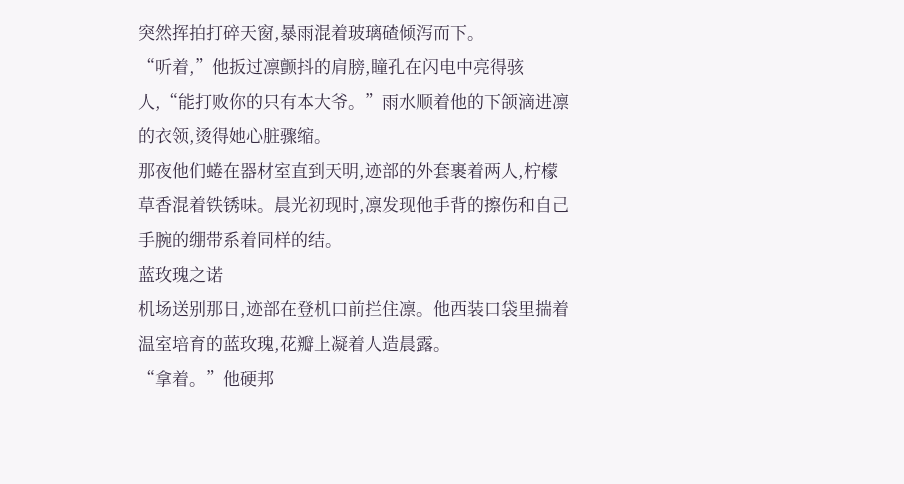突然挥拍打碎天窗,暴雨混着玻璃碴倾泻而下。
“听着,”他扳过凛颤抖的肩膀,瞳孔在闪电中亮得骇人,“能打败你的只有本大爷。”雨水顺着他的下颌滴进凛的衣领,烫得她心脏骤缩。
那夜他们蜷在器材室直到天明,迹部的外套裹着两人,柠檬草香混着铁锈味。晨光初现时,凛发现他手背的擦伤和自己手腕的绷带系着同样的结。
蓝玫瑰之诺
机场送别那日,迹部在登机口前拦住凛。他西装口袋里揣着温室培育的蓝玫瑰,花瓣上凝着人造晨露。
“拿着。”他硬邦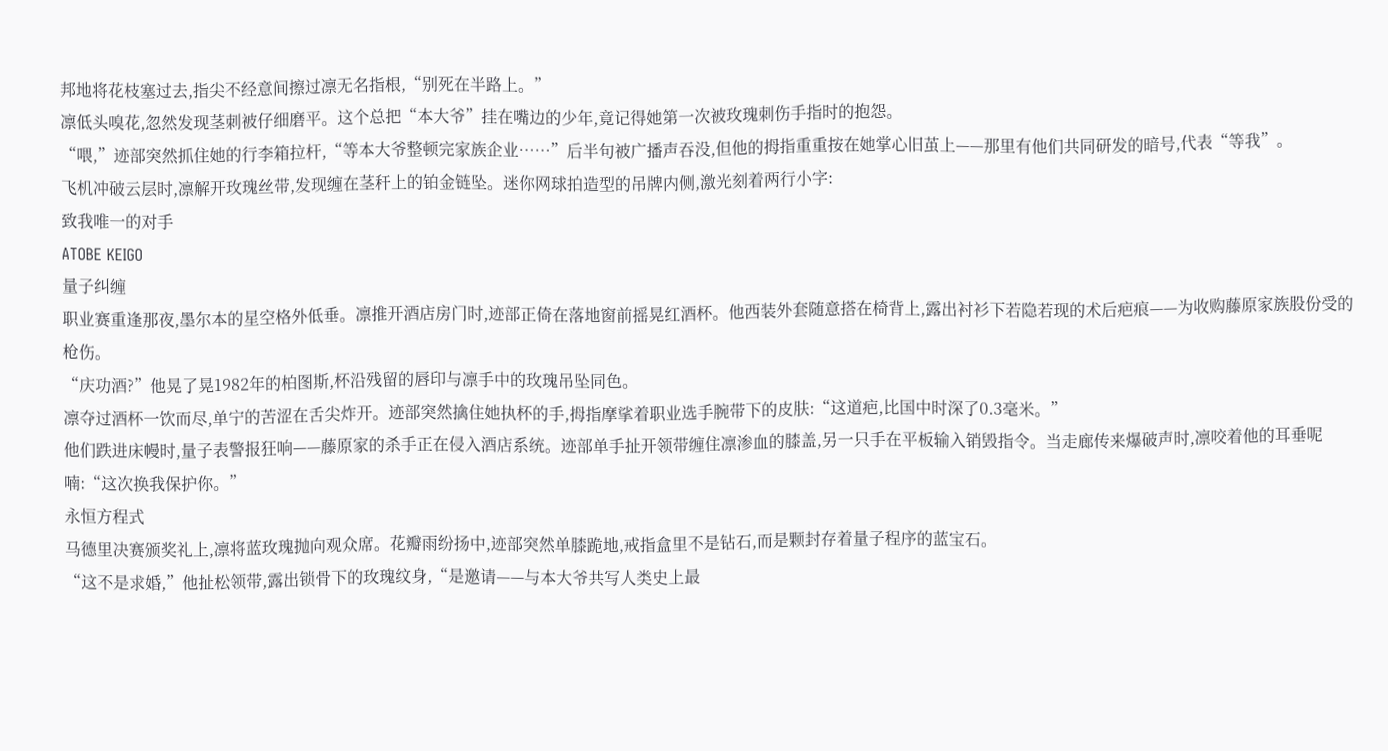邦地将花枝塞过去,指尖不经意间擦过凛无名指根,“别死在半路上。”
凛低头嗅花,忽然发现茎刺被仔细磨平。这个总把“本大爷”挂在嘴边的少年,竟记得她第一次被玫瑰刺伤手指时的抱怨。
“喂,”迹部突然抓住她的行李箱拉杆,“等本大爷整顿完家族企业……”后半句被广播声吞没,但他的拇指重重按在她掌心旧茧上——那里有他们共同研发的暗号,代表“等我”。
飞机冲破云层时,凛解开玫瑰丝带,发现缠在茎秆上的铂金链坠。迷你网球拍造型的吊牌内侧,激光刻着两行小字:
致我唯一的对手
ATOBE KEIGO
量子纠缠
职业赛重逢那夜,墨尔本的星空格外低垂。凛推开酒店房门时,迹部正倚在落地窗前摇晃红酒杯。他西装外套随意搭在椅背上,露出衬衫下若隐若现的术后疤痕——为收购藤原家族股份受的枪伤。
“庆功酒?”他晃了晃1982年的柏图斯,杯沿残留的唇印与凛手中的玫瑰吊坠同色。
凛夺过酒杯一饮而尽,单宁的苦涩在舌尖炸开。迹部突然擒住她执杯的手,拇指摩挲着职业选手腕带下的皮肤:“这道疤,比国中时深了0.3毫米。”
他们跌进床幔时,量子表警报狂响——藤原家的杀手正在侵入酒店系统。迹部单手扯开领带缠住凛渗血的膝盖,另一只手在平板输入销毁指令。当走廊传来爆破声时,凛咬着他的耳垂呢喃:“这次换我保护你。”
永恒方程式
马德里决赛颁奖礼上,凛将蓝玫瑰抛向观众席。花瓣雨纷扬中,迹部突然单膝跪地,戒指盒里不是钻石,而是颗封存着量子程序的蓝宝石。
“这不是求婚,”他扯松领带,露出锁骨下的玫瑰纹身,“是邀请——与本大爷共写人类史上最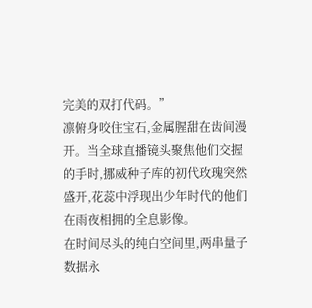完美的双打代码。”
凛俯身咬住宝石,金属腥甜在齿间漫开。当全球直播镜头聚焦他们交握的手时,挪威种子库的初代玫瑰突然盛开,花蕊中浮现出少年时代的他们在雨夜相拥的全息影像。
在时间尽头的纯白空间里,两串量子数据永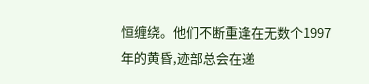恒缠绕。他们不断重逢在无数个1997年的黄昏,迹部总会在递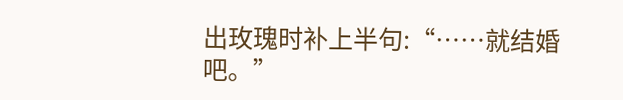出玫瑰时补上半句:“……就结婚吧。”